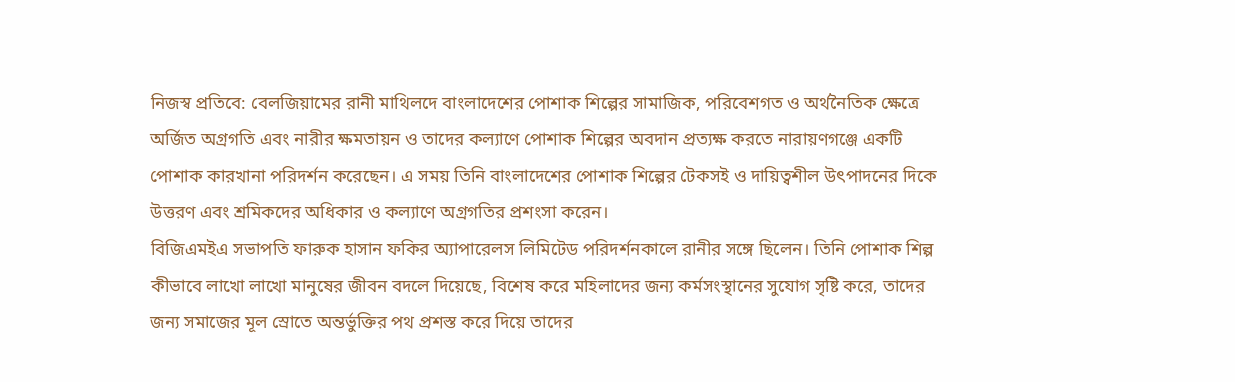নিজস্ব প্রতিবে: বেলজিয়ামের রানী মাথিলদে বাংলাদেশের পোশাক শিল্পের সামাজিক, পরিবেশগত ও অর্থনৈতিক ক্ষেত্রে অর্জিত অগ্রগতি এবং নারীর ক্ষমতায়ন ও তাদের কল্যাণে পোশাক শিল্পের অবদান প্রত্যক্ষ করতে নারায়ণগঞ্জে একটি পোশাক কারখানা পরিদর্শন করেছেন। এ সময় তিনি বাংলাদেশের পোশাক শিল্পের টেকসই ও দায়িত্বশীল উৎপাদনের দিকে উত্তরণ এবং শ্রমিকদের অধিকার ও কল্যাণে অগ্রগতির প্রশংসা করেন।
বিজিএমইএ সভাপতি ফারুক হাসান ফকির অ্যাপারেলস লিমিটেড পরিদর্শনকালে রানীর সঙ্গে ছিলেন। তিনি পোশাক শিল্প কীভাবে লাখো লাখো মানুষের জীবন বদলে দিয়েছে, বিশেষ করে মহিলাদের জন্য কর্মসংস্থানের সুযোগ সৃষ্টি করে, তাদের জন্য সমাজের মূল স্রোতে অন্তর্ভুক্তির পথ প্রশস্ত করে দিয়ে তাদের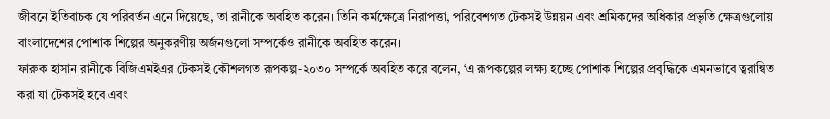জীবনে ইতিবাচক যে পরিবর্তন এনে দিয়েছে, তা রানীকে অবহিত করেন। তিনি কর্মক্ষেত্রে নিরাপত্তা, পরিবেশগত টেকসই উন্নয়ন এবং শ্রমিকদের অধিকার প্রভৃতি ক্ষেত্রগুলোয় বাংলাদেশের পোশাক শিল্পের অনুকরণীয় অর্জনগুলো সম্পর্কেও রানীকে অবহিত করেন।
ফারুক হাসান রানীকে বিজিএমইএর টেকসই কৌশলগত রূপকল্প-২০৩০ সম্পর্কে অবহিত করে বলেন, ‘এ রূপকল্পের লক্ষ্য হচ্ছে পোশাক শিল্পের প্রবৃদ্ধিকে এমনভাবে ত্বরান্বিত করা যা টেকসই হবে এবং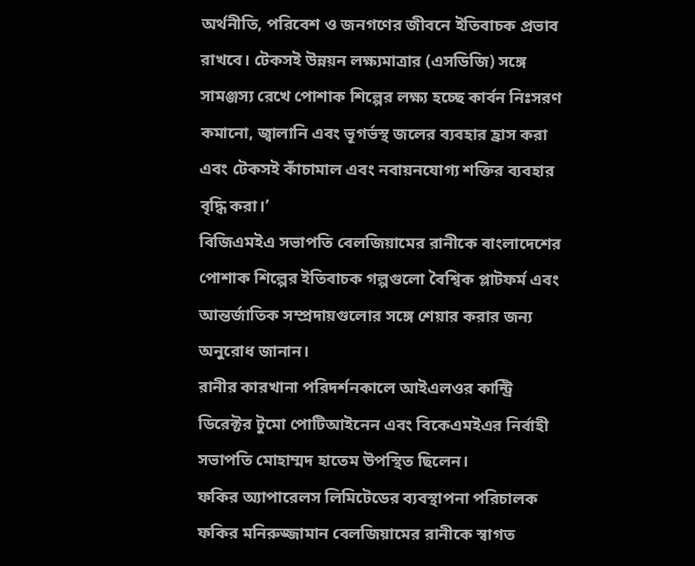অর্থনীতি, পরিবেশ ও জনগণের জীবনে ইতিবাচক প্রভাব রাখবে। টেকসই উন্নয়ন লক্ষ্যমাত্রার (এসডিজি) সঙ্গে সামঞ্জস্য রেখে পোশাক শিল্পের লক্ষ্য হচ্ছে কার্বন নিঃসরণ কমানো, জ্বালানি এবং ভূগর্ভস্থ জলের ব্যবহার হ্রাস করা এবং টেকসই কাঁচামাল এবং নবায়নযোগ্য শক্তির ব্যবহার বৃদ্ধি করা।’
বিজিএমইএ সভাপতি বেলজিয়ামের রানীকে বাংলাদেশের পোশাক শিল্পের ইতিবাচক গল্পগুলো বৈশ্বিক প্লাটফর্ম এবং আন্তর্জাতিক সম্প্রদায়গুলোর সঙ্গে শেয়ার করার জন্য অনুরোধ জানান।
রানীর কারখানা পরিদর্শনকালে আইএলওর কান্ট্রি ডিরেক্টর টুমো পোটিআইনেন এবং বিকেএমইএর নির্বাহী সভাপতি মোহাম্মদ হাতেম উপস্থিত ছিলেন।
ফকির অ্যাপারেলস লিমিটেডের ব্যবস্থাপনা পরিচালক ফকির মনিরুজ্জামান বেলজিয়ামের রানীকে স্বাগত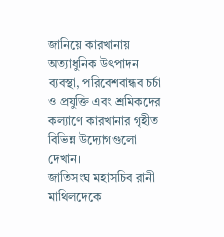জানিয়ে কারখানায় অত্যাধুনিক উৎপাদন ব্যবস্থা, পরিবেশবান্ধব চর্চা ও প্রযুক্তি এবং শ্রমিকদের কল্যাণে কারখানার গৃহীত বিভিন্ন উদ্যোগগুলো দেখান।
জাতিসংঘ মহাসচিব রানী মাথিলদেকে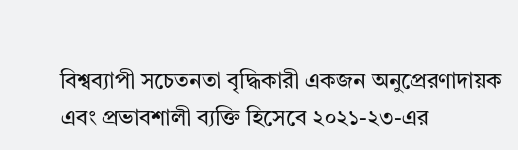বিশ্বব্যাপী সচেতনতা বৃদ্ধিকারী একজন অনুপ্রেরণাদায়ক এবং প্রভাবশালী ব্যক্তি হিসেবে ২০২১-২৩-এর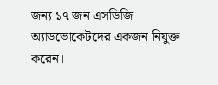জন্য ১৭ জন এসডিজি অ্যাডভোকেটদের একজন নিযুক্ত করেন।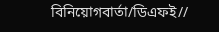বিনিয়োগবার্তা/ডিএফই//